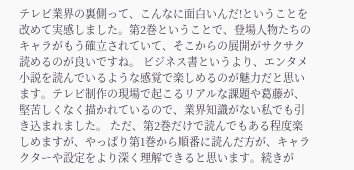テレビ業界の裏側って、こんなに面白いんだ!ということを改めて実感しました。第2巻ということで、登場人物たちのキャラがもう確立されていて、そこからの展開がサクサク読めるのが良いですね。 ビジネス書というより、エンタメ小説を読んでいるような感覚で楽しめるのが魅力だと思います。テレビ制作の現場で起こるリアルな課題や葛藤が、堅苦しくなく描かれているので、業界知識がない私でも引き込まれました。 ただ、第2巻だけで読んでもある程度楽しめますが、やっぱり第1巻から順番に読んだ方が、キャラクターや設定をより深く理解できると思います。続きが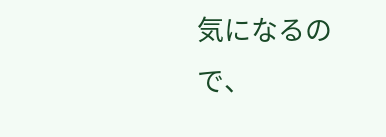気になるので、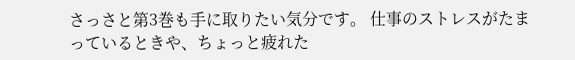さっさと第3巻も手に取りたい気分です。 仕事のストレスがたまっているときや、ちょっと疲れた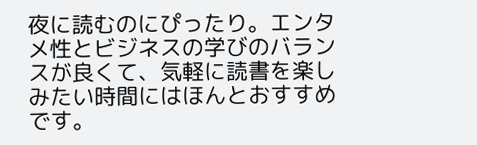夜に読むのにぴったり。エンタメ性とビジネスの学びのバランスが良くて、気軽に読書を楽しみたい時間にはほんとおすすめです。